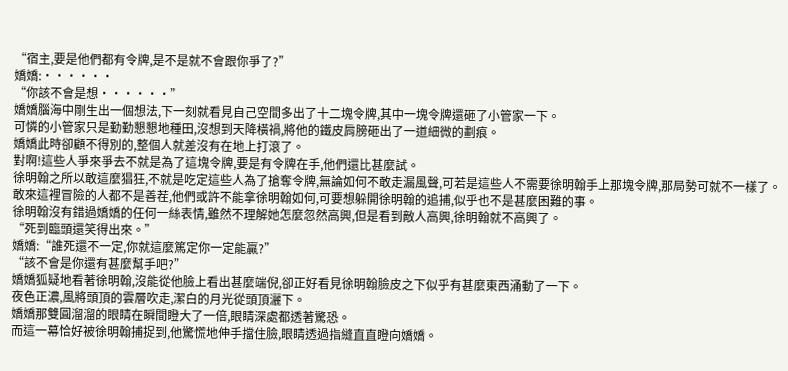“宿主,要是他們都有令牌,是不是就不會跟你爭了?”
嬌嬌:······
“你該不會是想······”
嬌嬌腦海中剛生出一個想法,下一刻就看見自己空間多出了十二塊令牌,其中一塊令牌還砸了小管家一下。
可憐的小管家只是勤勤懇懇地種田,沒想到天降橫禍,將他的鐵皮肩膀砸出了一道細微的劃痕。
嬌嬌此時卻顧不得別的,整個人就差沒有在地上打滾了。
對啊!這些人爭來爭去不就是為了這塊令牌,要是有令牌在手,他們還比甚麼試。
徐明翰之所以敢這麼猖狂,不就是吃定這些人為了搶奪令牌,無論如何不敢走漏風聲,可若是這些人不需要徐明翰手上那塊令牌,那局勢可就不一樣了。
敢來這裡冒險的人都不是善茬,他們或許不能拿徐明翰如何,可要想躲開徐明翰的追捕,似乎也不是甚麼困難的事。
徐明翰沒有錯過嬌嬌的任何一絲表情,雖然不理解她怎麼忽然高興,但是看到敵人高興,徐明翰就不高興了。
“死到臨頭還笑得出來。”
嬌嬌:“誰死還不一定,你就這麼篤定你一定能贏?”
“該不會是你還有甚麼幫手吧?”
嬌嬌狐疑地看著徐明翰,沒能從他臉上看出甚麼端倪,卻正好看見徐明翰臉皮之下似乎有甚麼東西涌動了一下。
夜色正濃,風將頭頂的雲層吹走,潔白的月光從頭頂灑下。
嬌嬌那雙圓溜溜的眼睛在瞬間瞪大了一倍,眼睛深處都透著驚恐。
而這一幕恰好被徐明翰捕捉到,他驚慌地伸手擋住臉,眼睛透過指縫直直瞪向嬌嬌。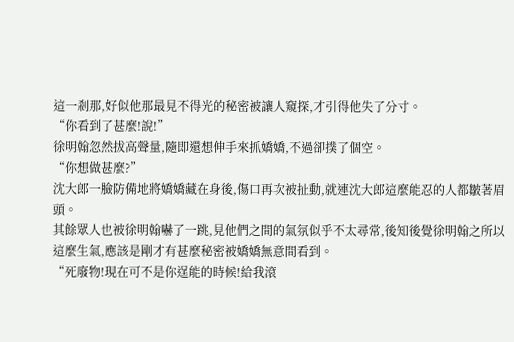這一剎那,好似他那最見不得光的秘密被讓人窺探,才引得他失了分寸。
“你看到了甚麼!說!”
徐明翰忽然拔高聲量,隨即還想伸手來抓嬌嬌,不過卻撲了個空。
“你想做甚麼?”
沈大郎一臉防備地將嬌嬌藏在身後,傷口再次被扯動,就連沈大郎這麼能忍的人都皺著眉頭。
其餘眾人也被徐明翰嚇了一跳,見他們之間的氣氛似乎不太尋常,後知後覺徐明翰之所以這麼生氣,應該是剛才有甚麼秘密被嬌嬌無意間看到。
“死廢物!現在可不是你逞能的時候!給我滾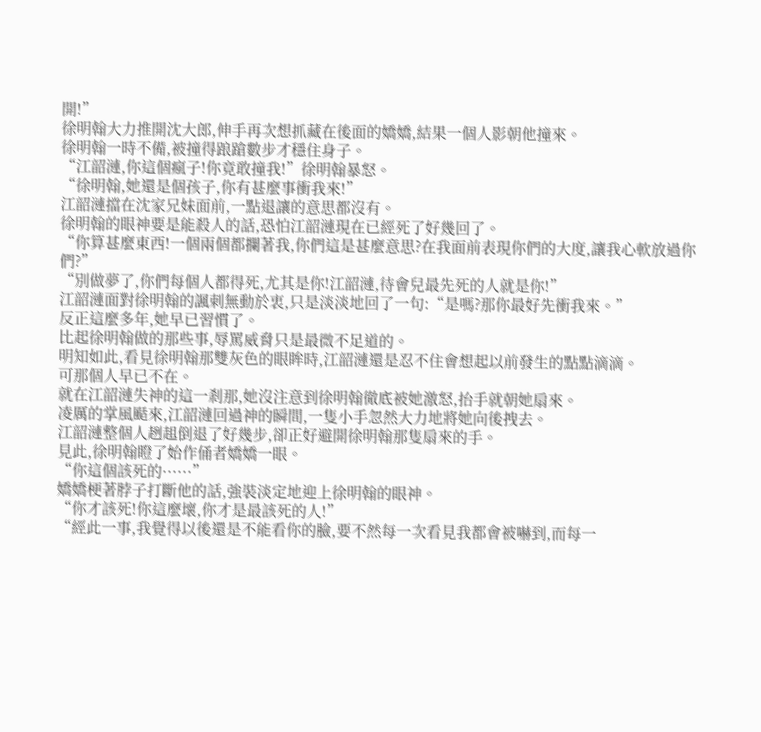開!”
徐明翰大力推開沈大郎,伸手再次想抓藏在後面的嬌嬌,結果一個人影朝他撞來。
徐明翰一時不備,被撞得踉蹌數步才穩住身子。
“江韶漣,你這個瘋子!你竟敢撞我!”徐明翰暴怒。
“徐明翰,她還是個孩子,你有甚麼事衝我來!”
江韶漣擋在沈家兄妹面前,一點退讓的意思都沒有。
徐明翰的眼神要是能殺人的話,恐怕江韶漣現在已經死了好幾回了。
“你算甚麼東西!一個兩個都攔著我,你們這是甚麼意思?在我面前表現你們的大度,讓我心軟放過你們?”
“別做夢了,你們每個人都得死,尤其是你!江韶漣,待會兒最先死的人就是你!”
江韶漣面對徐明翰的諷刺無動於衷,只是淡淡地回了一句:“是嗎?那你最好先衝我來。”
反正這麼多年,她早已習慣了。
比起徐明翰做的那些事,辱罵威脅只是最微不足道的。
明知如此,看見徐明翰那雙灰色的眼眸時,江韶漣還是忍不住會想起以前發生的點點滴滴。
可那個人早已不在。
就在江韶漣失神的這一剎那,她沒注意到徐明翰徹底被她激怒,抬手就朝她扇來。
凌厲的掌風颳來,江韶漣回過神的瞬間,一隻小手忽然大力地將她向後拽去。
江韶漣整個人趔趄倒退了好幾步,卻正好避開徐明翰那隻扇來的手。
見此,徐明翰瞪了始作俑者嬌嬌一眼。
“你這個該死的······”
嬌嬌梗著脖子打斷他的話,強裝淡定地迎上徐明翰的眼神。
“你才該死!你這麼壞,你才是最該死的人!”
“經此一事,我覺得以後還是不能看你的臉,要不然每一次看見我都會被嚇到,而每一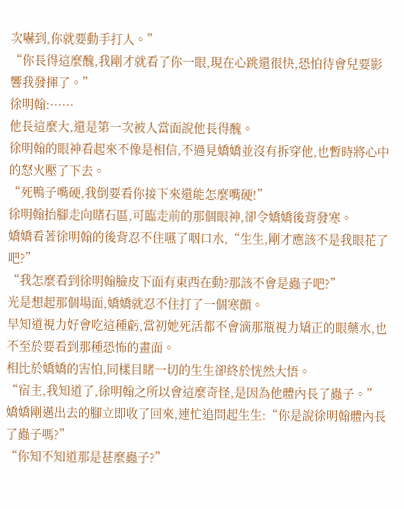次嚇到,你就要動手打人。”
“你長得這麼醜,我剛才就看了你一眼,現在心跳還很快,恐怕待會兒要影響我發揮了。”
徐明翰:······
他長這麼大,還是第一次被人當面說他長得醜。
徐明翰的眼神看起來不像是相信,不過見嬌嬌並沒有拆穿他,也暫時將心中的怒火壓了下去。
“死鴨子嘴硬,我倒要看你接下來還能怎麼嘴硬!”
徐明翰抬腳走向賭石區,可臨走前的那個眼神,卻令嬌嬌後背發寒。
嬌嬌看著徐明翰的後背忍不住嚥了咽口水,“生生,剛才應該不是我眼花了吧?”
“我怎麼看到徐明翰臉皮下面有東西在動?那該不會是蟲子吧?”
光是想起那個場面,嬌嬌就忍不住打了一個寒顫。
早知道視力好會吃這種虧,當初她死活都不會滴那瓶視力矯正的眼藥水,也不至於要看到那種恐怖的畫面。
相比於嬌嬌的害怕,同樣目睹一切的生生卻終於恍然大悟。
“宿主,我知道了,徐明翰之所以會這麼奇怪,是因為他體內長了蟲子。”
嬌嬌剛邁出去的腳立即收了回來,連忙追問起生生:“你是說徐明翰體內長了蟲子嗎?”
“你知不知道那是甚麼蟲子?”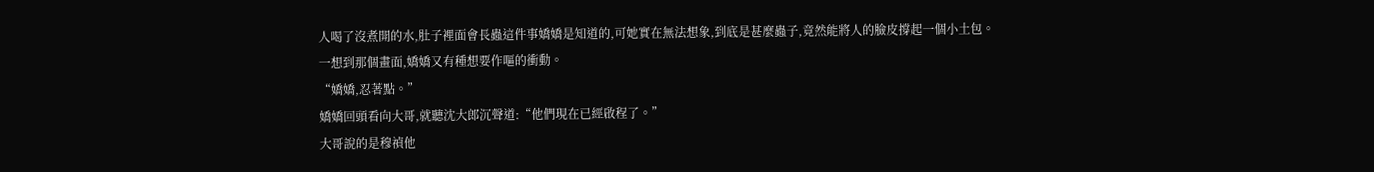人喝了沒煮開的水,肚子裡面會長蟲這件事嬌嬌是知道的,可她實在無法想象,到底是甚麼蟲子,竟然能將人的臉皮撐起一個小土包。
一想到那個畫面,嬌嬌又有種想要作嘔的衝動。
“嬌嬌,忍著點。”
嬌嬌回頭看向大哥,就聽沈大郎沉聲道:“他們現在已經啟程了。”
大哥說的是穆禎他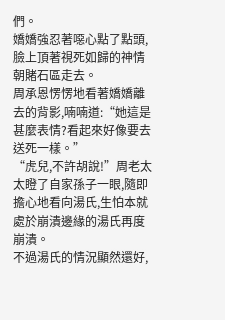們。
嬌嬌強忍著噁心點了點頭,臉上頂著視死如歸的神情朝賭石區走去。
周承恩愣愣地看著嬌嬌離去的背影,喃喃道:“她這是甚麼表情?看起來好像要去送死一樣。”
“虎兒,不許胡說!”周老太太瞪了自家孫子一眼,隨即擔心地看向湯氏,生怕本就處於崩潰邊緣的湯氏再度崩潰。
不過湯氏的情況顯然還好,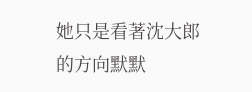她只是看著沈大郎的方向默默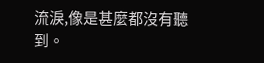流淚,像是甚麼都沒有聽到。